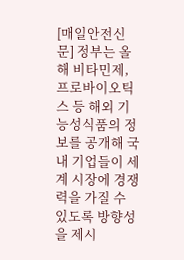[매일안전신문] 정부는 올해 비타민제, 프로바이오틱스 등 해외 기능성식품의 정보를 공개해 국내 기업들이 세계 시장에 경쟁력을 가질 수 있도록 방향성을 제시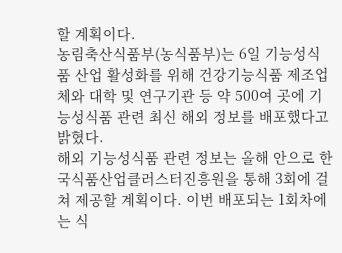할 계획이다.
농림축산식품부(농식품부)는 6일 기능성식품 산업 활성화를 위해 건강기능식품 제조업체와 대학 및 연구기관 등 약 500여 곳에 기능성식품 관련 최신 해외 정보를 배포했다고 밝혔다.
해외 기능성식품 관련 정보는 올해 안으로 한국식품산업클러스터진흥원을 통해 3회에 걸쳐 제공할 계획이다. 이번 배포되는 1회차에는 식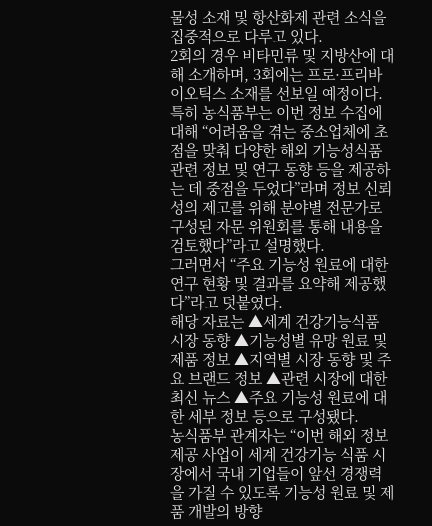물성 소재 및 항산화제 관련 소식을 집중적으로 다루고 있다.
2회의 경우 비타민류 및 지방산에 대해 소개하며, 3회에는 프로·프리바이오틱스 소재를 선보일 예정이다.
특히 농식품부는 이번 정보 수집에 대해 “어려움을 겪는 중소업체에 초점을 맞춰 다양한 해외 기능성식품 관련 정보 및 연구 동향 등을 제공하는 데 중점을 두었다”라며 정보 신뢰성의 제고를 위해 분야별 전문가로 구성된 자문 위원회를 통해 내용을 검토했다”라고 설명했다.
그러면서 “주요 기능성 원료에 대한 연구 현황 및 결과를 요약해 제공했다”라고 덧붙였다.
해당 자료는 ▲세계 건강기능식품 시장 동향 ▲기능성별 유망 원료 및 제품 정보 ▲지역별 시장 동향 및 주요 브랜드 정보 ▲관련 시장에 대한 최신 뉴스 ▲주요 기능성 원료에 대한 세부 정보 등으로 구성됐다.
농식품부 관계자는 “이번 해외 정보 제공 사업이 세계 건강기능 식품 시장에서 국내 기업들이 앞선 경쟁력을 가질 수 있도록 기능성 원료 및 제품 개발의 방향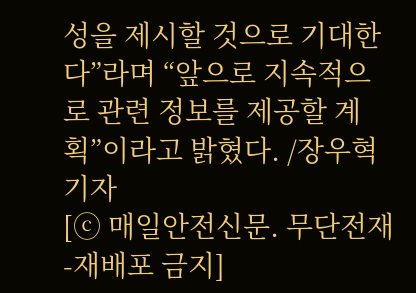성을 제시할 것으로 기대한다”라며 “앞으로 지속적으로 관련 정보를 제공할 계획”이라고 밝혔다. /장우혁 기자
[ⓒ 매일안전신문. 무단전재-재배포 금지]